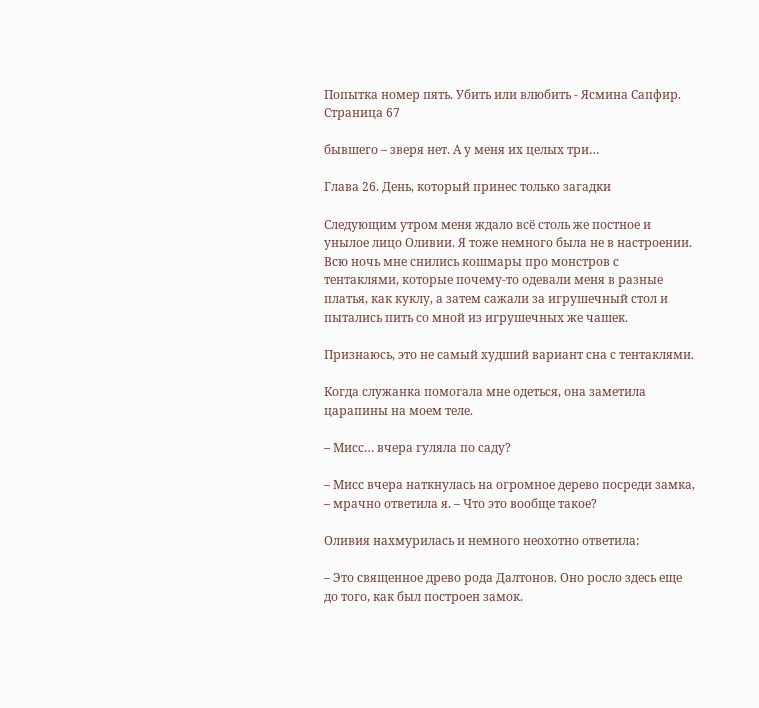Попытка номер пять. Убить или влюбить - Ясмина Сапфир. Страница 67

бывшего – зверя нет. А у меня их целых три…

Глава 26. День, который принес только загадки

Следующим утром меня ждало всё столь же постное и унылое лицо Оливии. Я тоже немного была не в настроении. Всю ночь мне снились кошмары про монстров с тентаклями, которые почему-то одевали меня в разные платья, как куклу, а затем сажали за игрушечный стол и пытались пить со мной из игрушечных же чашек.

Признаюсь, это не самый худший вариант сна с тентаклями.

Когда служанка помогала мне одеться, она заметила царапины на моем теле.

– Мисс… вчера гуляла по саду?

– Мисс вчера наткнулась на огромное дерево посреди замка, – мрачно ответила я. – Что это вообще такое?

Оливия нахмурилась и немного неохотно ответила:

– Это священное древо рода Далтонов. Оно росло здесь еще до того, как был построен замок.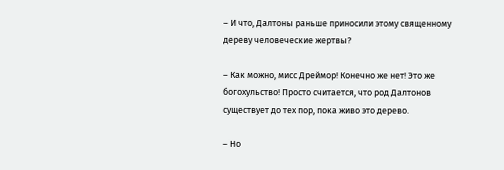– И что, Далтоны раньше приносили этому священному дереву человеческие жертвы?

– Как можно, мисс Дреймор! Конечно же нет! Это же богохульство! Просто считается, что род Далтонов существует до тех пор, пока живо это дерево.

– Но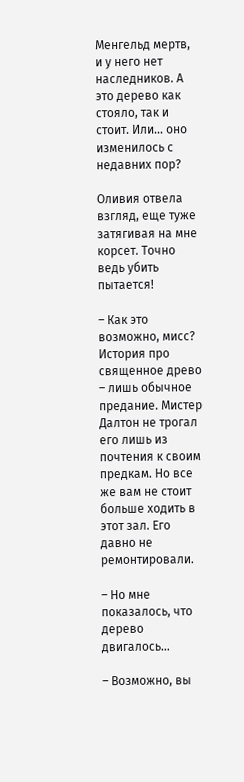Менгельд мертв, и у него нет наследников. А это дерево как стояло, так и стоит. Или… оно изменилось с недавних пор?

Оливия отвела взгляд, еще туже затягивая на мне корсет. Точно ведь убить пытается!

– Как это возможно, мисс? История про священное древо – лишь обычное предание. Мистер Далтон не трогал его лишь из почтения к своим предкам. Но все же вам не стоит больше ходить в этот зал. Его давно не ремонтировали.

– Но мне показалось, что дерево двигалось…

– Возможно, вы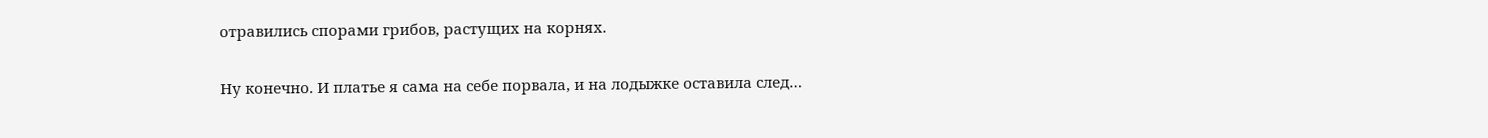отравились спорами грибов, растущих на корнях.

Ну конечно. И платье я сама на себе порвала, и на лодыжке оставила след…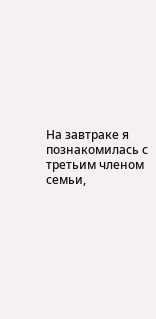На завтраке я познакомилась с третьим членом семьи,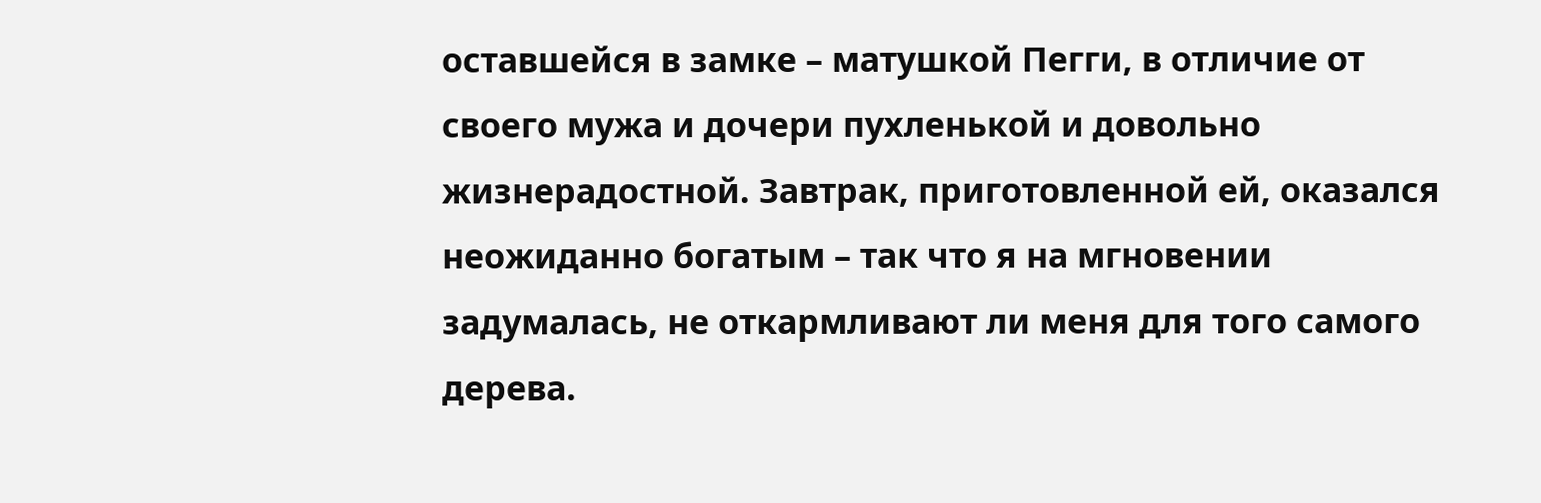оставшейся в замке – матушкой Пегги, в отличие от своего мужа и дочери пухленькой и довольно жизнерадостной. Завтрак, приготовленной ей, оказался неожиданно богатым – так что я на мгновении задумалась, не откармливают ли меня для того самого дерева.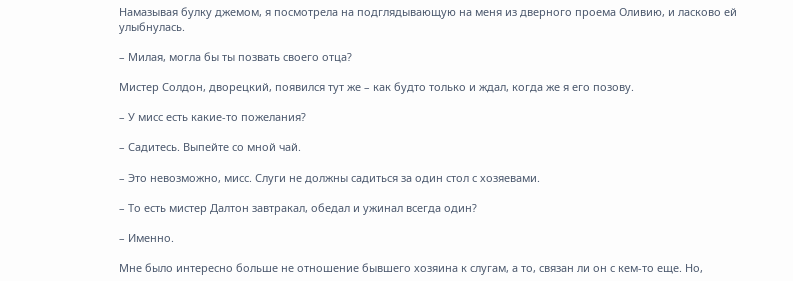Намазывая булку джемом, я посмотрела на подглядывающую на меня из дверного проема Оливию, и ласково ей улыбнулась.

– Милая, могла бы ты позвать своего отца?

Мистер Солдон, дворецкий, появился тут же – как будто только и ждал, когда же я его позову.

– У мисс есть какие-то пожелания?

– Садитесь. Выпейте со мной чай.

– Это невозможно, мисс. Слуги не должны садиться за один стол с хозяевами.

– То есть мистер Далтон завтракал, обедал и ужинал всегда один?

– Именно.

Мне было интересно больше не отношение бывшего хозяина к слугам, а то, связан ли он с кем-то еще. Но,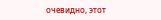очевидно, этот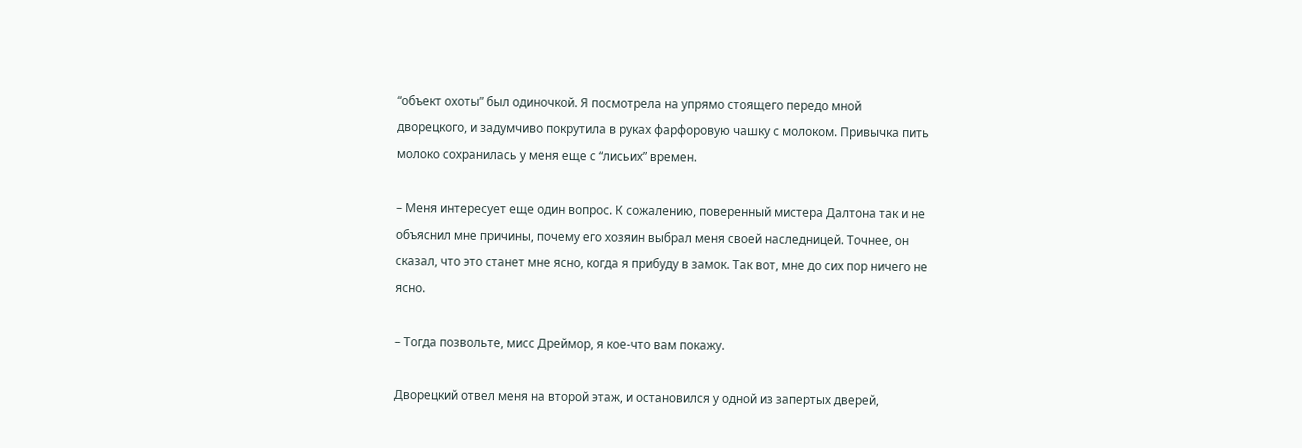“объект охоты” был одиночкой. Я посмотрела на упрямо стоящего передо мной дворецкого, и задумчиво покрутила в руках фарфоровую чашку с молоком. Привычка пить молоко сохранилась у меня еще с “лисьих” времен.

– Меня интересует еще один вопрос. К сожалению, поверенный мистера Далтона так и не объяснил мне причины, почему его хозяин выбрал меня своей наследницей. Точнее, он сказал, что это станет мне ясно, когда я прибуду в замок. Так вот, мне до сих пор ничего не ясно.

– Тогда позвольте, мисс Дреймор, я кое-что вам покажу.

Дворецкий отвел меня на второй этаж, и остановился у одной из запертых дверей,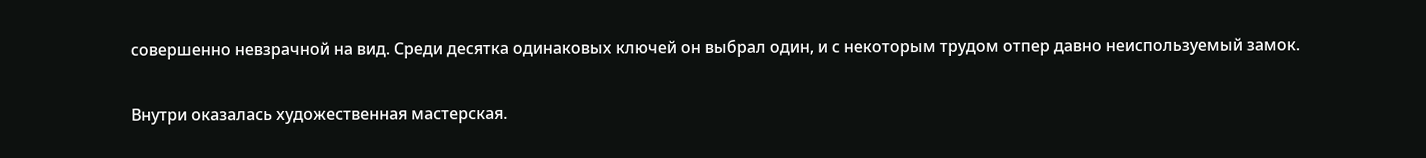совершенно невзрачной на вид. Среди десятка одинаковых ключей он выбрал один, и с некоторым трудом отпер давно неиспользуемый замок.

Внутри оказалась художественная мастерская.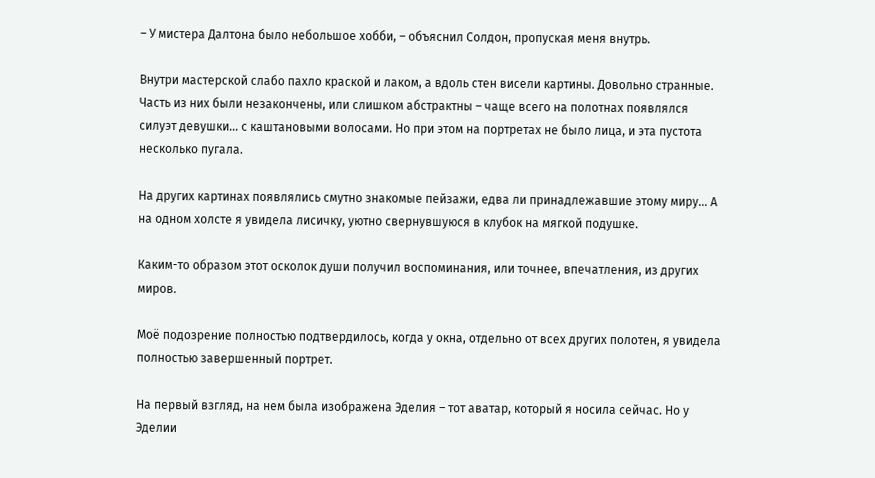– У мистера Далтона было небольшое хобби, – объяснил Солдон, пропуская меня внутрь.

Внутри мастерской слабо пахло краской и лаком, а вдоль стен висели картины. Довольно странные. Часть из них были незакончены, или слишком абстрактны – чаще всего на полотнах появлялся силуэт девушки… с каштановыми волосами. Но при этом на портретах не было лица, и эта пустота несколько пугала.

На других картинах появлялись смутно знакомые пейзажи, едва ли принадлежавшие этому миру… А на одном холсте я увидела лисичку, уютно свернувшуюся в клубок на мягкой подушке.

Каким-то образом этот осколок души получил воспоминания, или точнее, впечатления, из других миров.

Моё подозрение полностью подтвердилось, когда у окна, отдельно от всех других полотен, я увидела полностью завершенный портрет.

На первый взгляд, на нем была изображена Эделия – тот аватар, который я носила сейчас. Но у Эделии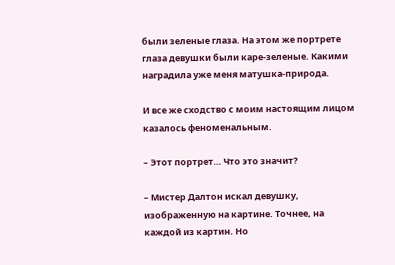были зеленые глаза. На этом же портрете глаза девушки были каре-зеленые. Какими наградила уже меня матушка-природа.

И все же сходство с моим настоящим лицом казалось феноменальным.

– Этот портрет… Что это значит?

– Мистер Далтон искал девушку, изображенную на картине. Точнее, на каждой из картин. Но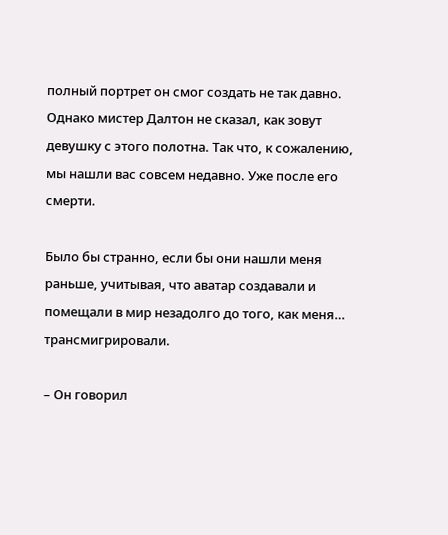полный портрет он смог создать не так давно. Однако мистер Далтон не сказал, как зовут девушку с этого полотна. Так что, к сожалению, мы нашли вас совсем недавно. Уже после его смерти.

Было бы странно, если бы они нашли меня раньше, учитывая, что аватар создавали и помещали в мир незадолго до того, как меня… трансмигрировали.

– Он говорил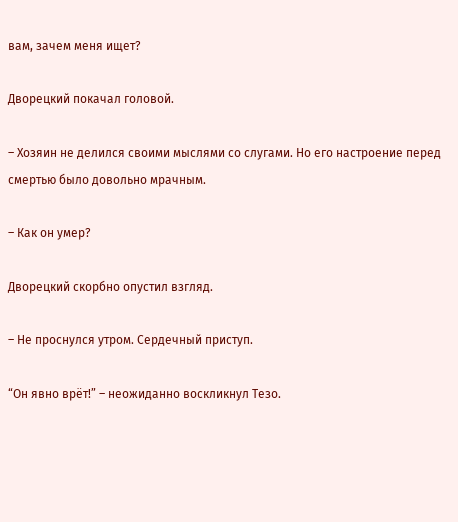вам, зачем меня ищет?

Дворецкий покачал головой.

– Хозяин не делился своими мыслями со слугами. Но его настроение перед смертью было довольно мрачным.

– Как он умер?

Дворецкий скорбно опустил взгляд.

– Не проснулся утром. Сердечный приступ.

“Он явно врёт!” – неожиданно воскликнул Тезо.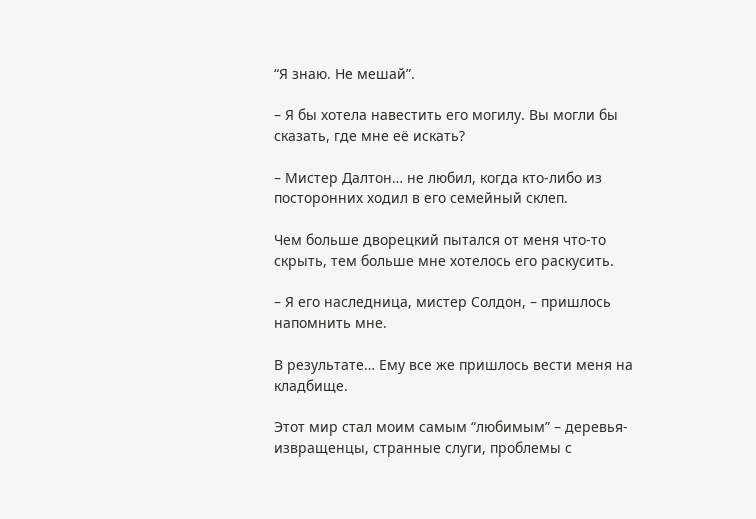“Я знаю. Не мешай”.

– Я бы хотела навестить его могилу. Вы могли бы сказать, где мне её искать?

– Мистер Далтон… не любил, когда кто-либо из посторонних ходил в его семейный склеп.

Чем больше дворецкий пытался от меня что-то скрыть, тем больше мне хотелось его раскусить.

– Я его наследница, мистер Солдон, – пришлось напомнить мне.

В результате… Ему все же пришлось вести меня на кладбище.

Этот мир стал моим самым “любимым” – деревья-извращенцы, странные слуги, проблемы с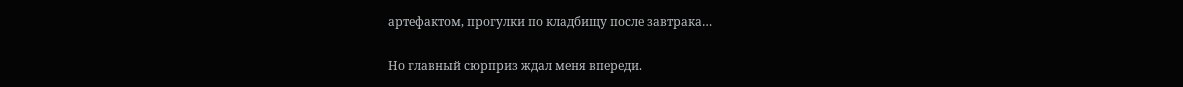артефактом, прогулки по кладбищу после завтрака…

Но главный сюрприз ждал меня впереди.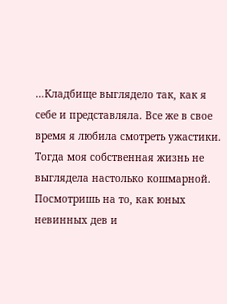…Кладбище выглядело так, как я себе и представляла. Все же в свое время я любила смотреть ужастики. Тогда моя собственная жизнь не выглядела настолько кошмарной. Посмотришь на то, как юных невинных дев и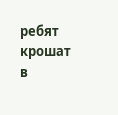ребят крошат в